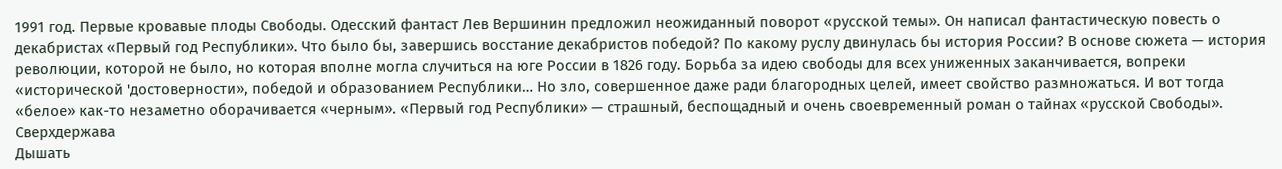1991 год. Первые кровавые плоды Свободы. Одесский фантаст Лев Вершинин предложил неожиданный поворот «русской темы». Он написал фантастическую повесть о декабристах «Первый год Республики». Что было бы, завершись восстание декабристов победой? По какому руслу двинулась бы история России? В основе сюжета — история революции, которой не было, но которая вполне могла случиться на юге России в 1826 году. Борьба за идею свободы для всех униженных заканчивается, вопреки «исторической 'достоверности», победой и образованием Республики… Но зло, совершенное даже ради благородных целей, имеет свойство размножаться. И вот тогда «белое» как-то незаметно оборачивается «черным». «Первый год Республики» — страшный, беспощадный и очень своевременный роман о тайнах «русской Свободы».
Сверхдержава
Дышать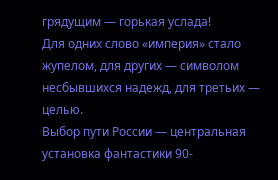грядущим — горькая услада!
Для одних слово «империя» стало жупелом, для других — символом несбывшихся надежд, для третьих — целью.
Выбор пути России — центральная установка фантастики 90-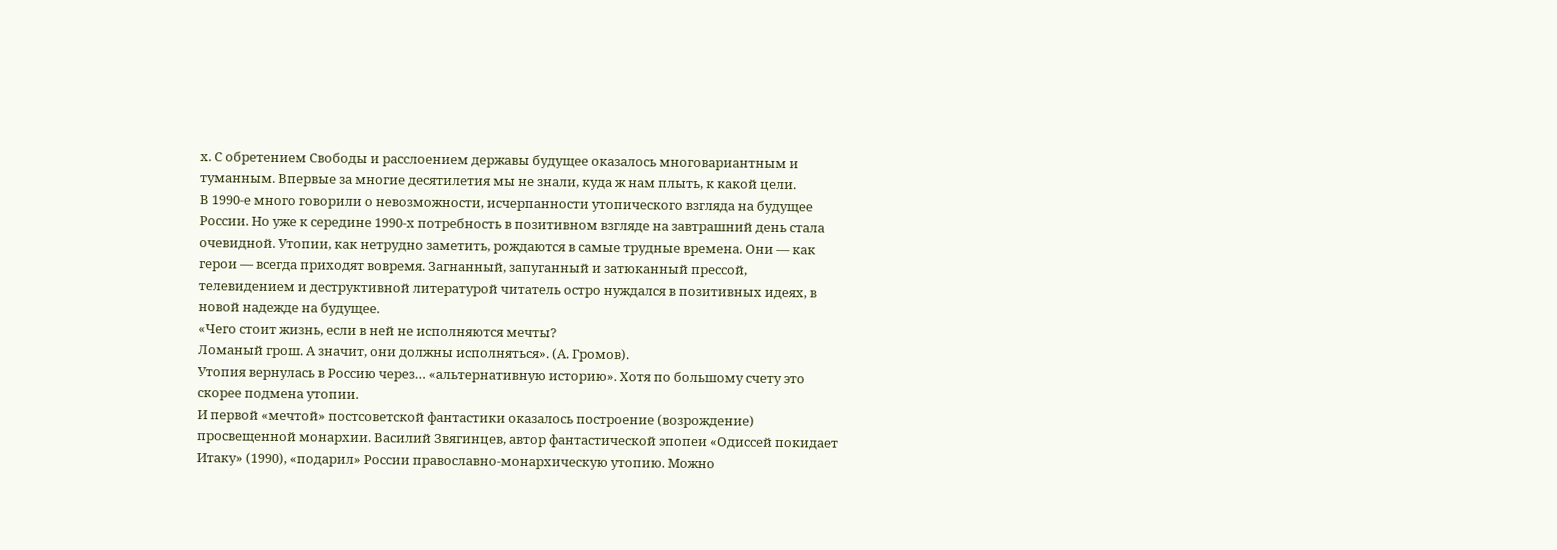х. С обретением Свободы и расслоением державы будущее оказалось многовариантным и туманным. Впервые за многие десятилетия мы не знали, куда ж нам плыть, к какой цели.
В 1990-е много говорили о невозможности, исчерпанности утопического взгляда на будущее России. Но уже к середине 1990-х потребность в позитивном взгляде на завтрашний день стала очевидной. Утопии, как нетрудно заметить, рождаются в самые трудные времена. Они — как герои — всегда приходят вовремя. Загнанный, запуганный и затюканный прессой, телевидением и деструктивной литературой читатель остро нуждался в позитивных идеях, в новой надежде на будущее.
«Чего стоит жизнь, если в ней не исполняются мечты?
Ломаный грош. А значит, они должны исполняться». (А. Громов).
Утопия вернулась в Россию через… «альтернативную историю». Хотя по большому счету это скорее подмена утопии.
И первой «мечтой» постсоветской фантастики оказалось построение (возрождение) просвещенной монархии. Василий Звягинцев, автор фантастической эпопеи «Одиссей покидает Итаку» (1990), «подарил» России православно-монархическую утопию. Можно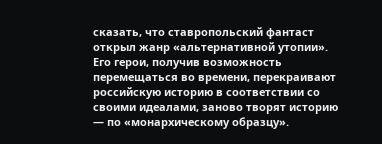сказать, что ставропольский фантаст открыл жанр «альтернативной утопии». Его герои, получив возможность перемещаться во времени, перекраивают российскую историю в соответствии со своими идеалами, заново творят историю — по «монархическому образцу».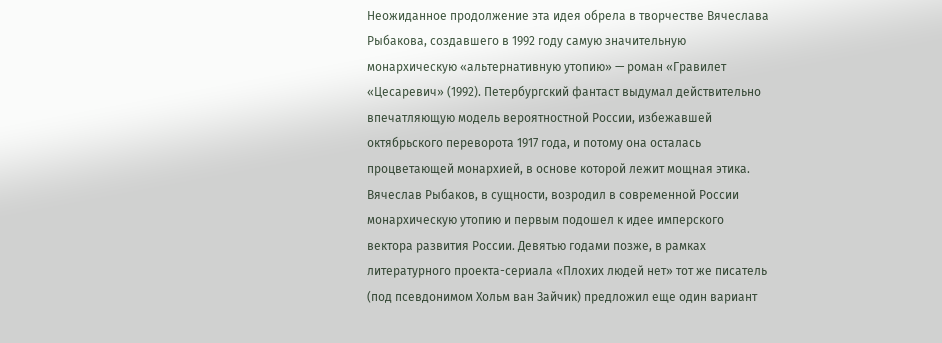Неожиданное продолжение эта идея обрела в творчестве Вячеслава Рыбакова, создавшего в 1992 году самую значительную монархическую «альтернативную утопию» — роман «Гравилет «Цесаревич» (1992). Петербургский фантаст выдумал действительно впечатляющую модель вероятностной России, избежавшей октябрьского переворота 1917 года, и потому она осталась процветающей монархией, в основе которой лежит мощная этика. Вячеслав Рыбаков, в сущности, возродил в современной России монархическую утопию и первым подошел к идее имперского вектора развития России. Девятью годами позже, в рамках литературного проекта-сериала «Плохих людей нет» тот же писатель (под псевдонимом Хольм ван Зайчик) предложил еще один вариант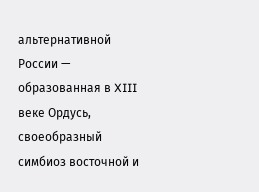альтернативной России — образованная в XIII веке Ордусь, своеобразный симбиоз восточной и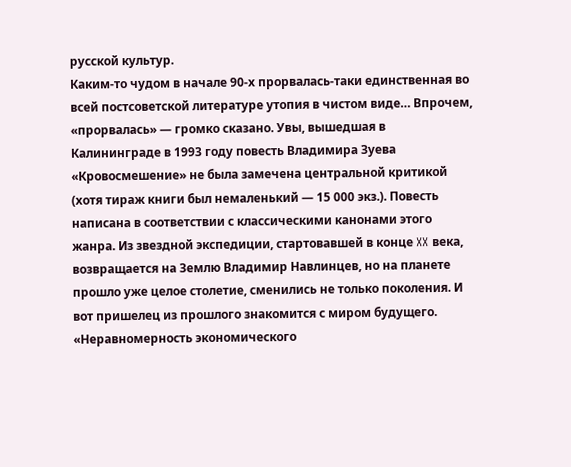русской культур.
Каким-то чудом в начале 90-х прорвалась-таки единственная во всей постсоветской литературе утопия в чистом виде… Впрочем, «прорвалась» — громко сказано. Увы, вышедшая в Калининграде в 1993 году повесть Владимира Зуева «Кровосмешение» не была замечена центральной критикой (хотя тираж книги был немаленький — 15 000 экз.). Повесть написана в соответствии с классическими канонами этого жанра. Из звездной экспедиции, стартовавшей в конце XX века, возвращается на Землю Владимир Навлинцев, но на планете прошло уже целое столетие, сменились не только поколения. И вот пришелец из прошлого знакомится с миром будущего.
«Неравномерность экономического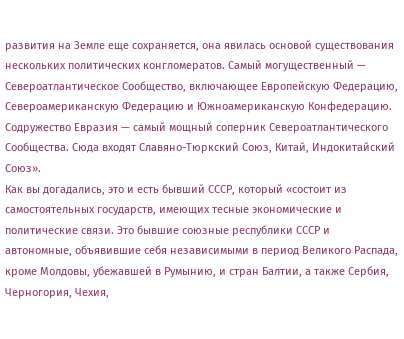развития на Земле еще сохраняется, она явилась основой существования нескольких политических конгломератов. Самый могущественный — Североатлантическое Сообщество, включающее Европейскую Федерацию, Североамериканскую Федерацию и Южноамериканскую Конфедерацию.
Содружество Евразия — самый мощный соперник Североатлантического Сообщества. Сюда входят Славяно-Тюркский Союз, Китай, Индокитайский Союз».
Как вы догадались, это и есть бывший СССР, который «состоит из самостоятельных государств, имеющих тесные экономические и политические связи. Это бывшие союзные республики СССР и автономные, объявившие себя независимыми в период Великого Распада, кроме Молдовы, убежавшей в Румынию, и стран Балтии, а также Сербия, Черногория, Чехия,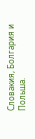Словакия, Болгария и Польша.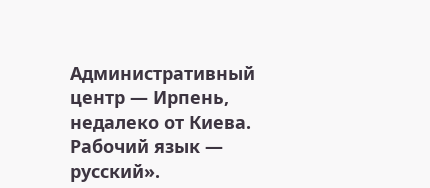Административный центр — Ирпень, недалеко от Киева. Рабочий язык — русский».